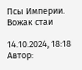Псы Империи. Вожак стаи

14.10.2024, 18:18 Автор: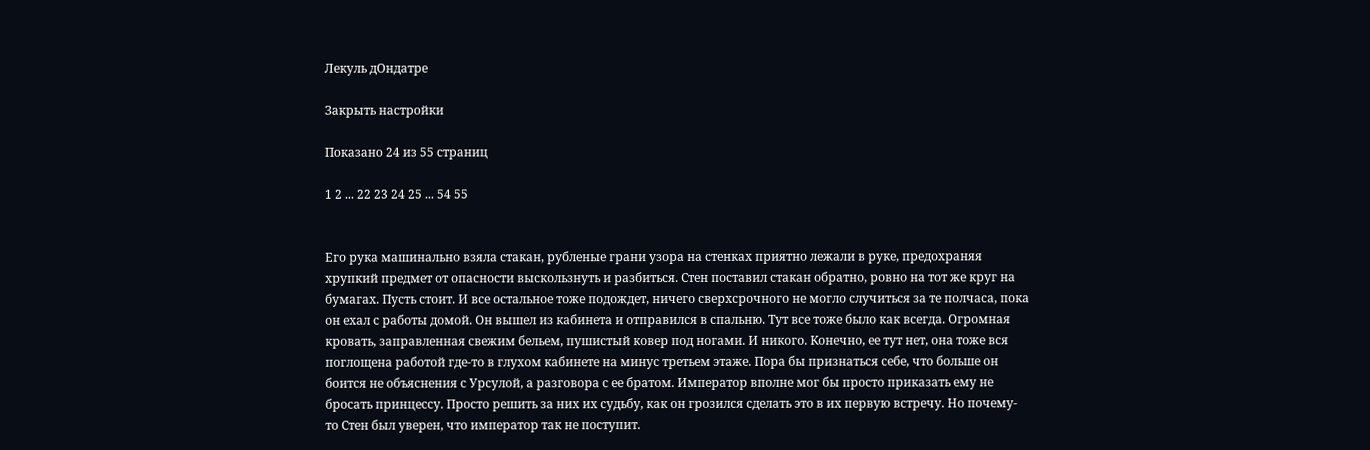Лекуль дОндатре

Закрыть настройки

Показано 24 из 55 страниц

1 2 ... 22 23 24 25 ... 54 55


Его рука машинально взяла стакан, рубленые грани узора на стенках приятно лежали в руке, предохраняя хрупкий предмет от опасности выскользнуть и разбиться. Стен поставил стакан обратно, ровно на тот же круг на бумагах. Пусть стоит. И все остальное тоже подождет, ничего сверхсрочного не могло случиться за те полчаса, пока он ехал с работы домой. Он вышел из кабинета и отправился в спальню. Тут все тоже было как всегда. Огромная кровать, заправленная свежим бельем, пушистый ковер под ногами. И никого. Конечно, ее тут нет, она тоже вся поглощена работой где-то в глухом кабинете на минус третьем этаже. Пора бы признаться себе, что больше он боится не объяснения с Урсулой, а разговора с ее братом. Император вполне мог бы просто приказать ему не бросать принцессу. Просто решить за них их судьбу, как он грозился сделать это в их первую встречу. Но почему-то Стен был уверен, что император так не поступит.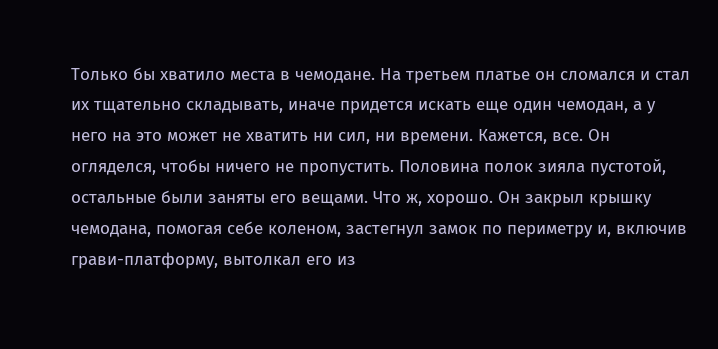Только бы хватило места в чемодане. На третьем платье он сломался и стал их тщательно складывать, иначе придется искать еще один чемодан, а у него на это может не хватить ни сил, ни времени. Кажется, все. Он огляделся, чтобы ничего не пропустить. Половина полок зияла пустотой, остальные были заняты его вещами. Что ж, хорошо. Он закрыл крышку чемодана, помогая себе коленом, застегнул замок по периметру и, включив грави-платформу, вытолкал его из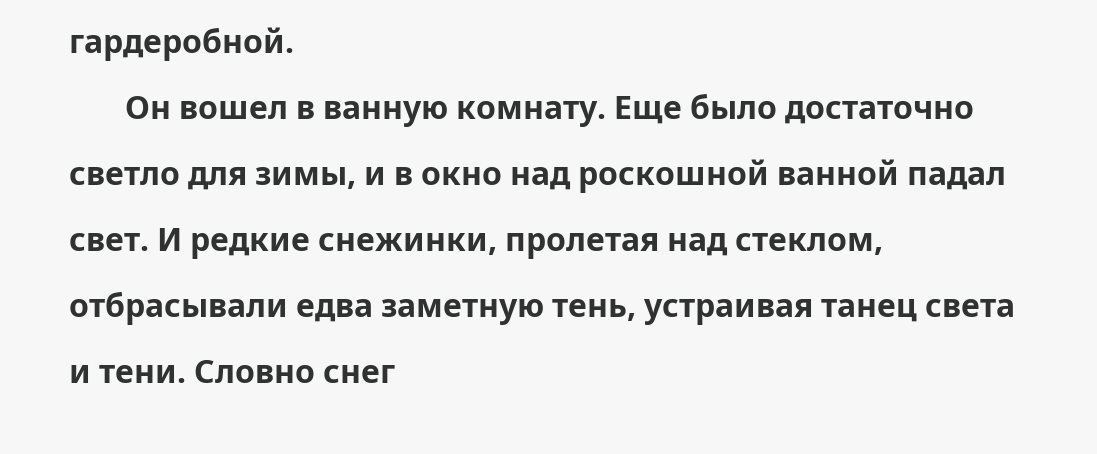гардеробной.
       Он вошел в ванную комнату. Еще было достаточно светло для зимы, и в окно над роскошной ванной падал свет. И редкие снежинки, пролетая над стеклом, отбрасывали едва заметную тень, устраивая танец света и тени. Словно снег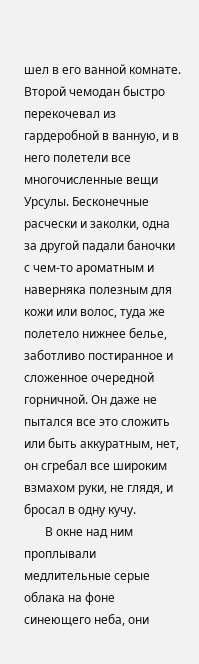шел в его ванной комнате. Второй чемодан быстро перекочевал из гардеробной в ванную, и в него полетели все многочисленные вещи Урсулы. Бесконечные расчески и заколки, одна за другой падали баночки с чем-то ароматным и наверняка полезным для кожи или волос, туда же полетело нижнее белье, заботливо постиранное и сложенное очередной горничной. Он даже не пытался все это сложить или быть аккуратным, нет, он сгребал все широким взмахом руки, не глядя, и бросал в одну кучу.
       В окне над ним проплывали медлительные серые облака на фоне синеющего неба, они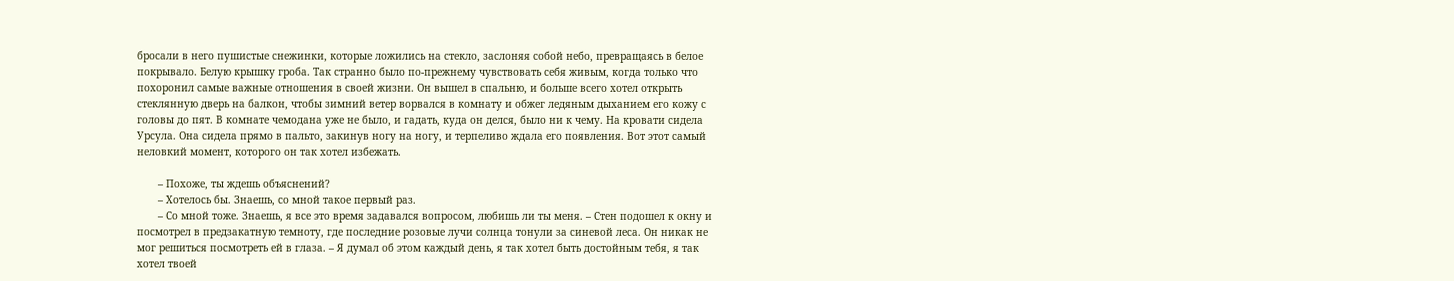бросали в него пушистые снежинки, которые ложились на стекло, заслоняя собой небо, превращаясь в белое покрывало. Белую крышку гроба. Так странно было по-прежнему чувствовать себя живым, когда только что похоронил самые важные отношения в своей жизни. Он вышел в спальню, и больше всего хотел открыть стеклянную дверь на балкон, чтобы зимний ветер ворвался в комнату и обжег ледяным дыханием его кожу с головы до пят. В комнате чемодана уже не было, и гадать, куда он делся, было ни к чему. На кровати сидела Урсула. Она сидела прямо в пальто, закинув ногу на ногу, и терпеливо ждала его появления. Вот этот самый неловкий момент, которого он так хотел избежать.

       – Похоже, ты ждешь объяснений?
       – Хотелось бы. Знаешь, со мной такое первый раз.
       – Со мной тоже. Знаешь, я все это время задавался вопросом, любишь ли ты меня. – Стен подошел к окну и посмотрел в предзакатную темноту, где последние розовые лучи солнца тонули за синевой леса. Он никак не мог решиться посмотреть ей в глаза. – Я думал об этом каждый день, я так хотел быть достойным тебя, я так хотел твоей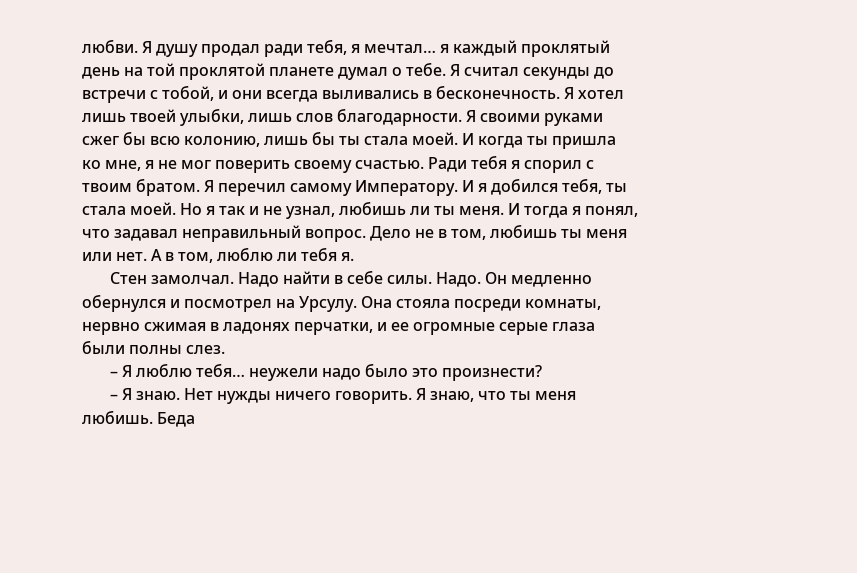любви. Я душу продал ради тебя, я мечтал… я каждый проклятый день на той проклятой планете думал о тебе. Я считал секунды до встречи с тобой, и они всегда выливались в бесконечность. Я хотел лишь твоей улыбки, лишь слов благодарности. Я своими руками сжег бы всю колонию, лишь бы ты стала моей. И когда ты пришла ко мне, я не мог поверить своему счастью. Ради тебя я спорил с твоим братом. Я перечил самому Императору. И я добился тебя, ты стала моей. Но я так и не узнал, любишь ли ты меня. И тогда я понял, что задавал неправильный вопрос. Дело не в том, любишь ты меня или нет. А в том, люблю ли тебя я.
       Стен замолчал. Надо найти в себе силы. Надо. Он медленно обернулся и посмотрел на Урсулу. Она стояла посреди комнаты, нервно сжимая в ладонях перчатки, и ее огромные серые глаза были полны слез.
       – Я люблю тебя… неужели надо было это произнести?
       – Я знаю. Нет нужды ничего говорить. Я знаю, что ты меня любишь. Беда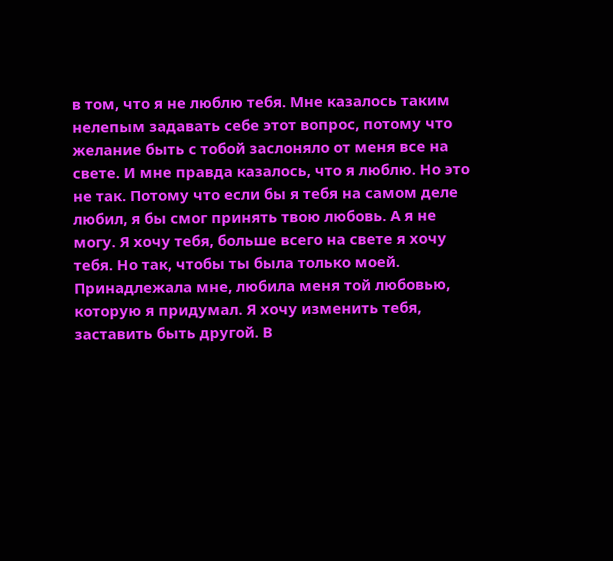в том, что я не люблю тебя. Мне казалось таким нелепым задавать себе этот вопрос, потому что желание быть с тобой заслоняло от меня все на свете. И мне правда казалось, что я люблю. Но это не так. Потому что если бы я тебя на самом деле любил, я бы смог принять твою любовь. А я не могу. Я хочу тебя, больше всего на свете я хочу тебя. Но так, чтобы ты была только моей. Принадлежала мне, любила меня той любовью, которую я придумал. Я хочу изменить тебя, заставить быть другой. В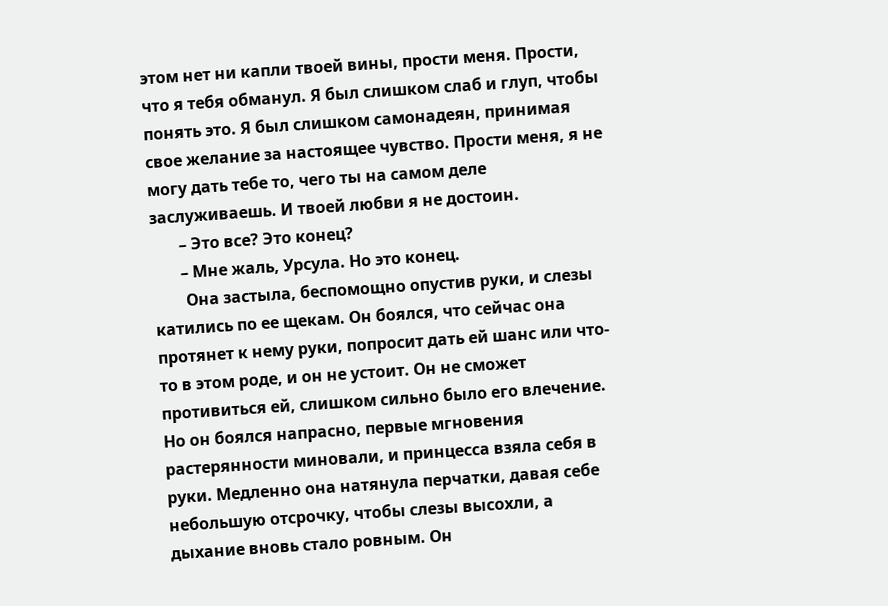этом нет ни капли твоей вины, прости меня. Прости, что я тебя обманул. Я был слишком слаб и глуп, чтобы понять это. Я был слишком самонадеян, принимая свое желание за настоящее чувство. Прости меня, я не могу дать тебе то, чего ты на самом деле заслуживаешь. И твоей любви я не достоин.
       – Это все? Это конец?
       – Мне жаль, Урсула. Но это конец.
        Она застыла, беспомощно опустив руки, и слезы катились по ее щекам. Он боялся, что сейчас она протянет к нему руки, попросит дать ей шанс или что-то в этом роде, и он не устоит. Он не сможет противиться ей, слишком сильно было его влечение. Но он боялся напрасно, первые мгновения растерянности миновали, и принцесса взяла себя в руки. Медленно она натянула перчатки, давая себе небольшую отсрочку, чтобы слезы высохли, а дыхание вновь стало ровным. Он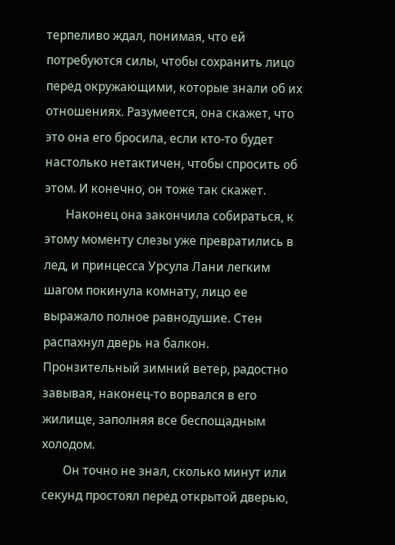терпеливо ждал, понимая, что ей потребуются силы, чтобы сохранить лицо перед окружающими, которые знали об их отношениях. Разумеется, она скажет, что это она его бросила, если кто-то будет настолько нетактичен, чтобы спросить об этом. И конечно, он тоже так скажет.
       Наконец она закончила собираться, к этому моменту слезы уже превратились в лед, и принцесса Урсула Лани легким шагом покинула комнату, лицо ее выражало полное равнодушие. Стен распахнул дверь на балкон. Пронзительный зимний ветер, радостно завывая, наконец-то ворвался в его жилище, заполняя все беспощадным холодом.
       Он точно не знал, сколько минут или секунд простоял перед открытой дверью,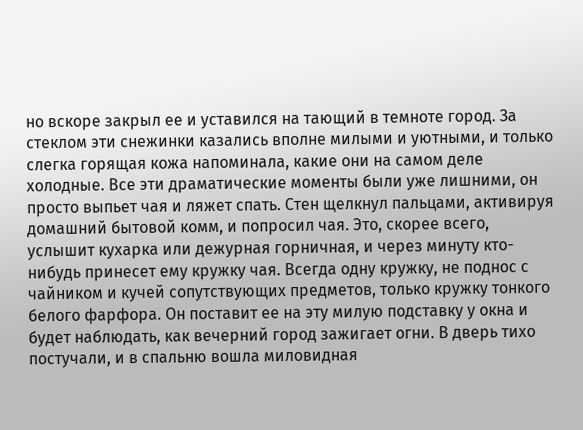но вскоре закрыл ее и уставился на тающий в темноте город. За стеклом эти снежинки казались вполне милыми и уютными, и только слегка горящая кожа напоминала, какие они на самом деле холодные. Все эти драматические моменты были уже лишними, он просто выпьет чая и ляжет спать. Стен щелкнул пальцами, активируя домашний бытовой комм, и попросил чая. Это, скорее всего, услышит кухарка или дежурная горничная, и через минуту кто-нибудь принесет ему кружку чая. Всегда одну кружку, не поднос с чайником и кучей сопутствующих предметов, только кружку тонкого белого фарфора. Он поставит ее на эту милую подставку у окна и будет наблюдать, как вечерний город зажигает огни. В дверь тихо постучали, и в спальню вошла миловидная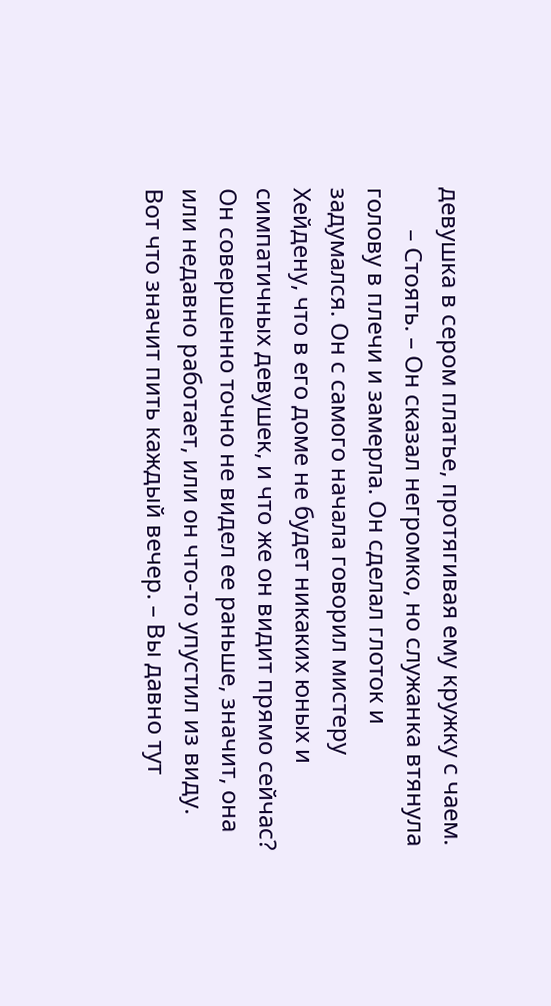девушка в сером платье, протягивая ему кружку с чаем.
       – Стоять. – Он сказал негромко, но служанка втянула голову в плечи и замерла. Он сделал глоток и задумался. Он с самого начала говорил мистеру Хейдену, что в его доме не будет никаких юных и симпатичных девушек, и что же он видит прямо сейчас? Он совершенно точно не видел ее раньше, значит, она или недавно работает, или он что-то упустил из виду. Вот что значит пить каждый вечер. – Вы давно тут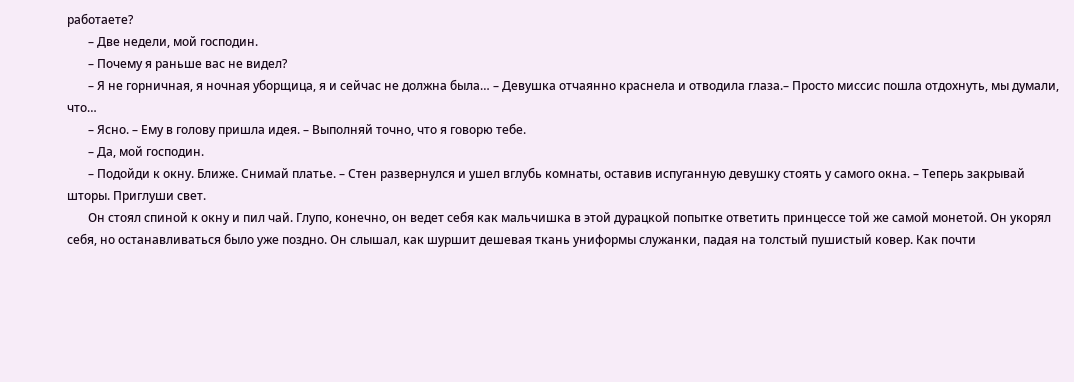работаете?
       – Две недели, мой господин.
       – Почему я раньше вас не видел?
       – Я не горничная, я ночная уборщица, я и сейчас не должна была… – Девушка отчаянно краснела и отводила глаза.– Просто миссис пошла отдохнуть, мы думали, что…
       – Ясно. – Ему в голову пришла идея. – Выполняй точно, что я говорю тебе.
       – Да, мой господин.
       – Подойди к окну. Ближе. Снимай платье. – Стен развернулся и ушел вглубь комнаты, оставив испуганную девушку стоять у самого окна. – Теперь закрывай шторы. Приглуши свет.
       Он стоял спиной к окну и пил чай. Глупо, конечно, он ведет себя как мальчишка в этой дурацкой попытке ответить принцессе той же самой монетой. Он укорял себя, но останавливаться было уже поздно. Он слышал, как шуршит дешевая ткань униформы служанки, падая на толстый пушистый ковер. Как почти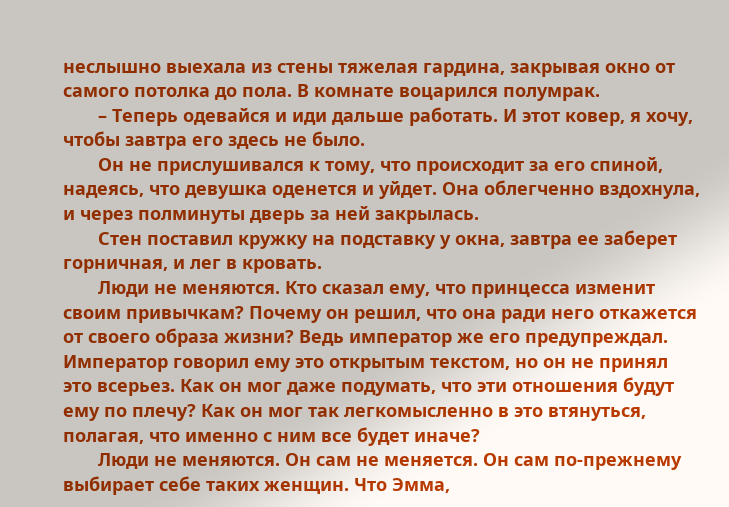неслышно выехала из стены тяжелая гардина, закрывая окно от самого потолка до пола. В комнате воцарился полумрак.
       – Теперь одевайся и иди дальше работать. И этот ковер, я хочу, чтобы завтра его здесь не было.
       Он не прислушивался к тому, что происходит за его спиной, надеясь, что девушка оденется и уйдет. Она облегченно вздохнула, и через полминуты дверь за ней закрылась.
       Стен поставил кружку на подставку у окна, завтра ее заберет горничная, и лег в кровать.
       Люди не меняются. Кто сказал ему, что принцесса изменит своим привычкам? Почему он решил, что она ради него откажется от своего образа жизни? Ведь император же его предупреждал. Император говорил ему это открытым текстом, но он не принял это всерьез. Как он мог даже подумать, что эти отношения будут ему по плечу? Как он мог так легкомысленно в это втянуться, полагая, что именно с ним все будет иначе?
       Люди не меняются. Он сам не меняется. Он сам по-прежнему выбирает себе таких женщин. Что Эмма,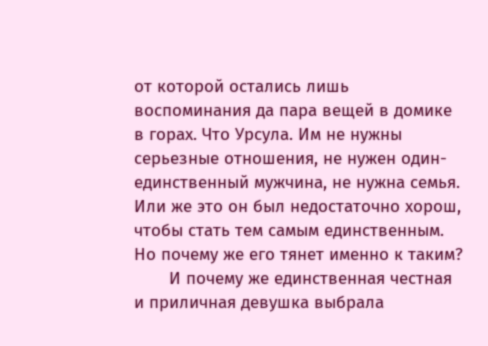от которой остались лишь воспоминания да пара вещей в домике в горах. Что Урсула. Им не нужны серьезные отношения, не нужен один-единственный мужчина, не нужна семья. Или же это он был недостаточно хорош, чтобы стать тем самым единственным. Но почему же его тянет именно к таким?
       И почему же единственная честная и приличная девушка выбрала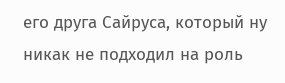его друга Сайруса, который ну никак не подходил на роль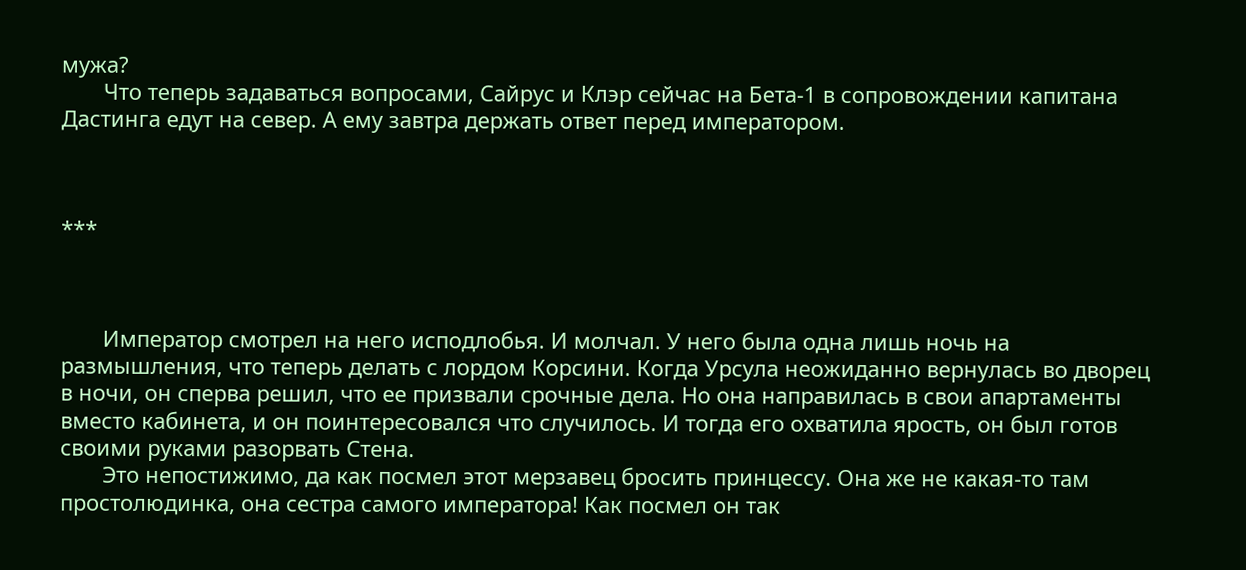мужа?
       Что теперь задаваться вопросами, Сайрус и Клэр сейчас на Бета-1 в сопровождении капитана Дастинга едут на север. А ему завтра держать ответ перед императором.



***



       Император смотрел на него исподлобья. И молчал. У него была одна лишь ночь на размышления, что теперь делать с лордом Корсини. Когда Урсула неожиданно вернулась во дворец в ночи, он сперва решил, что ее призвали срочные дела. Но она направилась в свои апартаменты вместо кабинета, и он поинтересовался что случилось. И тогда его охватила ярость, он был готов своими руками разорвать Стена.
       Это непостижимо, да как посмел этот мерзавец бросить принцессу. Она же не какая-то там простолюдинка, она сестра самого императора! Как посмел он так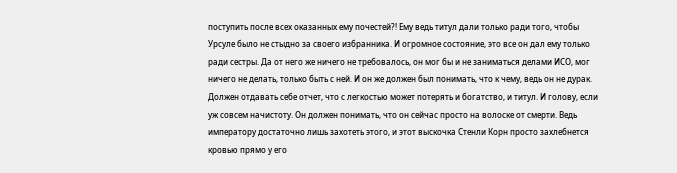поступить после всех оказанных ему почестей?! Ему ведь титул дали только ради того, чтобы Урсуле было не стыдно за своего избранника. И огромное состояние, это все он дал ему только ради сестры. Да от него же ничего не требовалось, он мог бы и не заниматься делами ИСО, мог ничего не делать, только быть с ней. И он же должен был понимать, что к чему, ведь он не дурак. Должен отдавать себе отчет, что с легкостью может потерять и богатство, и титул. И голову, если уж совсем начистоту. Он должен понимать, что он сейчас просто на волоске от смерти. Ведь императору достаточно лишь захотеть этого, и этот выскочка Стенли Корн просто захлебнется кровью прямо у его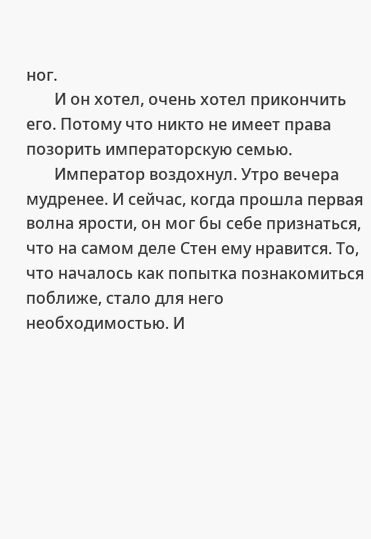ног.
       И он хотел, очень хотел прикончить его. Потому что никто не имеет права позорить императорскую семью.
       Император воздохнул. Утро вечера мудренее. И сейчас, когда прошла первая волна ярости, он мог бы себе признаться, что на самом деле Стен ему нравится. То, что началось как попытка познакомиться поближе, стало для него необходимостью. И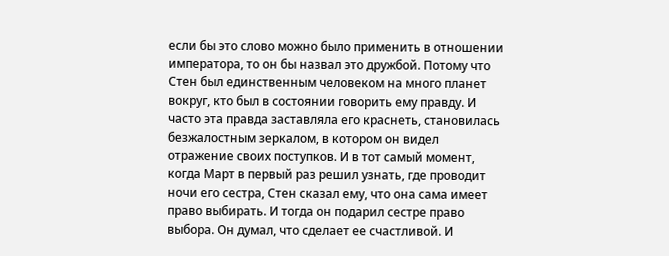если бы это слово можно было применить в отношении императора, то он бы назвал это дружбой. Потому что Стен был единственным человеком на много планет вокруг, кто был в состоянии говорить ему правду. И часто эта правда заставляла его краснеть, становилась безжалостным зеркалом, в котором он видел отражение своих поступков. И в тот самый момент, когда Март в первый раз решил узнать, где проводит ночи его сестра, Стен сказал ему, что она сама имеет право выбирать. И тогда он подарил сестре право выбора. Он думал, что сделает ее счастливой. И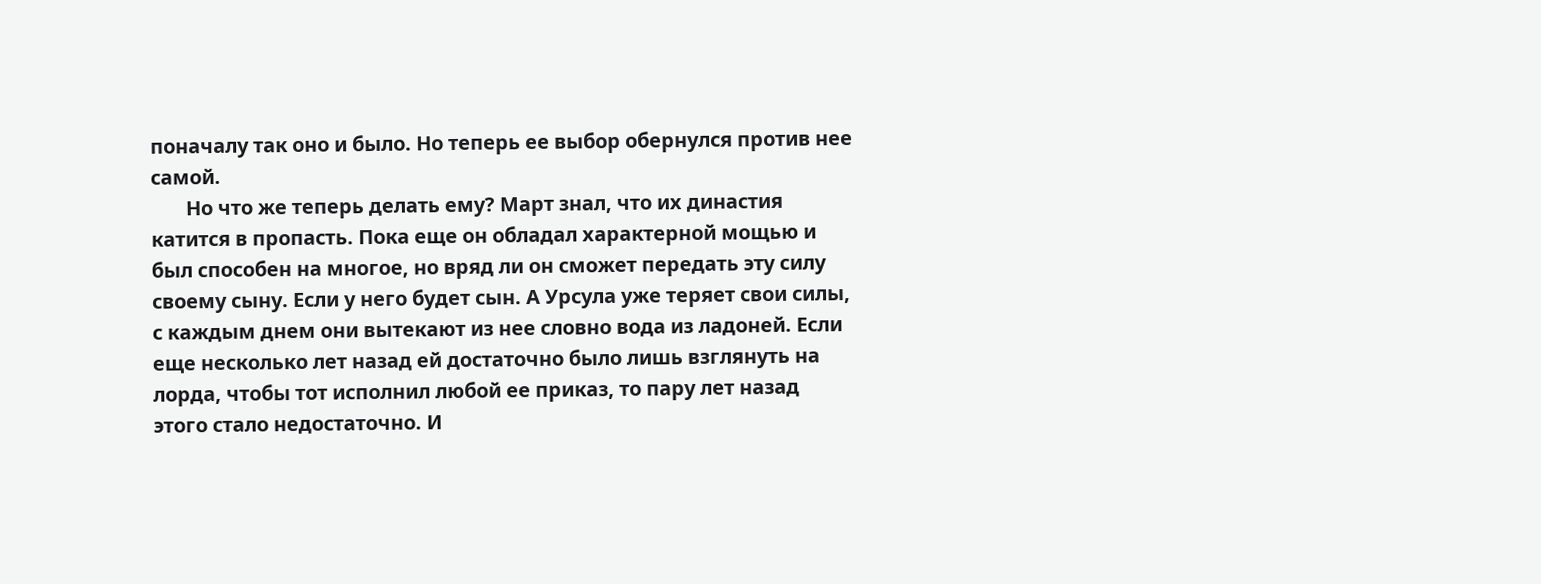поначалу так оно и было. Но теперь ее выбор обернулся против нее самой.
       Но что же теперь делать ему? Март знал, что их династия катится в пропасть. Пока еще он обладал характерной мощью и был способен на многое, но вряд ли он сможет передать эту силу своему сыну. Если у него будет сын. А Урсула уже теряет свои силы, с каждым днем они вытекают из нее словно вода из ладоней. Если еще несколько лет назад ей достаточно было лишь взглянуть на лорда, чтобы тот исполнил любой ее приказ, то пару лет назад этого стало недостаточно. И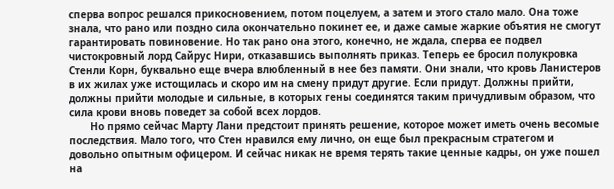сперва вопрос решался прикосновением, потом поцелуем, а затем и этого стало мало. Она тоже знала, что рано или поздно сила окончательно покинет ее, и даже самые жаркие объятия не смогут гарантировать повиновение. Но так рано она этого, конечно, не ждала, сперва ее подвел чистокровный лорд Сайрус Нири, отказавшись выполнять приказ. Теперь ее бросил полукровка Стенли Корн, буквально еще вчера влюбленный в нее без памяти. Они знали, что кровь Ланистеров в их жилах уже истощилась и скоро им на смену придут другие. Если придут. Должны прийти, должны прийти молодые и сильные, в которых гены соединятся таким причудливым образом, что сила крови вновь поведет за собой всех лордов.
       Но прямо сейчас Марту Лани предстоит принять решение, которое может иметь очень весомые последствия. Мало того, что Стен нравился ему лично, он еще был прекрасным стратегом и довольно опытным офицером. И сейчас никак не время терять такие ценные кадры, он уже пошел на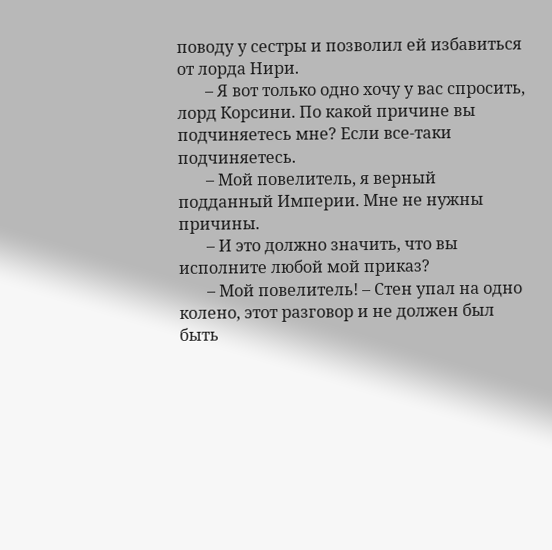поводу у сестры и позволил ей избавиться от лорда Нири.
       – Я вот только одно хочу у вас спросить, лорд Корсини. По какой причине вы подчиняетесь мне? Если все-таки подчиняетесь.
       – Мой повелитель, я верный подданный Империи. Мне не нужны причины.
       – И это должно значить, что вы исполните любой мой приказ?
       – Мой повелитель! – Стен упал на одно колено, этот разговор и не должен был быть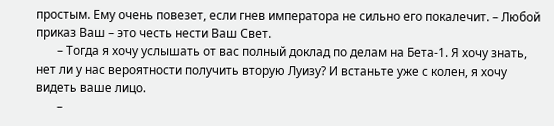простым. Ему очень повезет, если гнев императора не сильно его покалечит. – Любой приказ Ваш – это честь нести Ваш Свет.
       – Тогда я хочу услышать от вас полный доклад по делам на Бета-1. Я хочу знать, нет ли у нас вероятности получить вторую Луизу? И встаньте уже с колен, я хочу видеть ваше лицо.
       –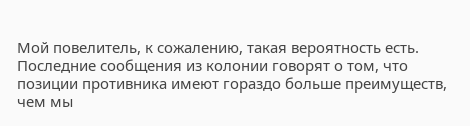Мой повелитель, к сожалению, такая вероятность есть. Последние сообщения из колонии говорят о том, что позиции противника имеют гораздо больше преимуществ, чем мы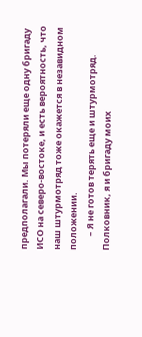предполагали. Мы потеряли еще одну бригаду ИСО на северо-востоке, и есть вероятность, что наш штурмотряд тоже окажется в незавидном положении.
       – Я не готов терять еще и штурмотряд. Полковник, я и бригаду моих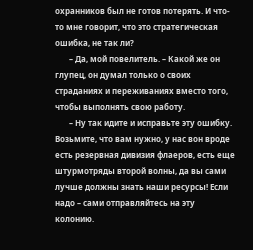охранников был не готов потерять. И что-то мне говорит, что это стратегическая ошибка, не так ли?
       – Да, мой повелитель. – Какой же он глупец, он думал только о своих страданиях и переживаниях вместо того, чтобы выполнять свою работу.
       – Ну так идите и исправьте эту ошибку. Возьмите, что вам нужно, у нас вон вроде есть резервная дивизия флаеров, есть еще штурмотряды второй волны, да вы сами лучше должны знать наши ресурсы! Если надо – сами отправляйтесь на эту колонию.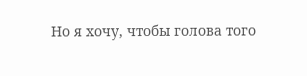Но я хочу, чтобы голова того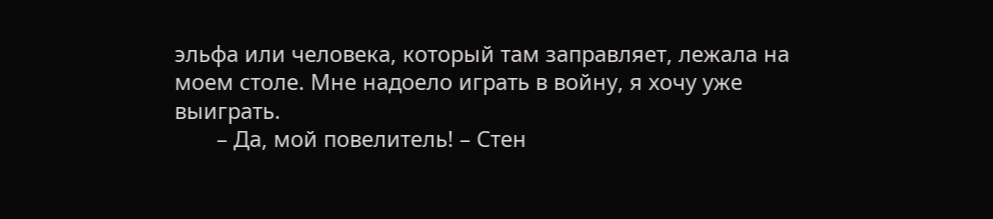эльфа или человека, который там заправляет, лежала на моем столе. Мне надоело играть в войну, я хочу уже выиграть.
       – Да, мой повелитель! – Стен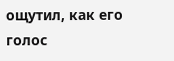ощутил, как его голос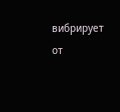вибрирует от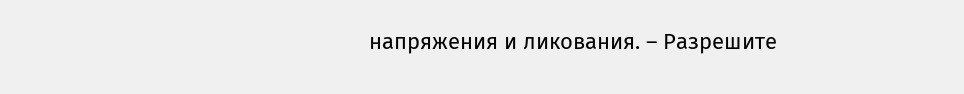напряжения и ликования. – Разрешите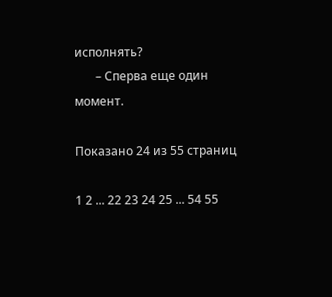исполнять?
       – Сперва еще один момент.

Показано 24 из 55 страниц

1 2 ... 22 23 24 25 ... 54 55